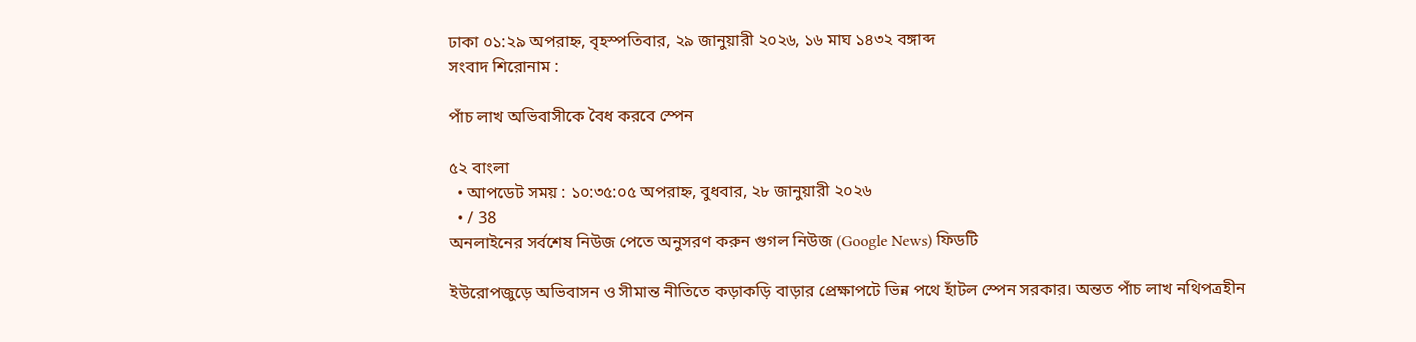ঢাকা ০১:২৯ অপরাহ্ন, বৃহস্পতিবার, ২৯ জানুয়ারী ২০২৬, ১৬ মাঘ ১৪৩২ বঙ্গাব্দ
সংবাদ শিরোনাম :

পাঁচ লাখ অভিবাসীকে বৈধ করবে স্পেন

৫২ বাংলা
  • আপডেট সময় : ১০:৩৫:০৫ অপরাহ্ন, বুধবার, ২৮ জানুয়ারী ২০২৬
  • / 38
অনলাইনের সর্বশেষ নিউজ পেতে অনুসরণ করুন গুগল নিউজ (Google News) ফিডটি

ইউরোপজুড়ে অভিবাসন ও সীমান্ত নীতিতে কড়াকড়ি বাড়ার প্রেক্ষাপটে ভিন্ন পথে হাঁটল স্পেন সরকার। অন্তত পাঁচ লাখ নথিপত্রহীন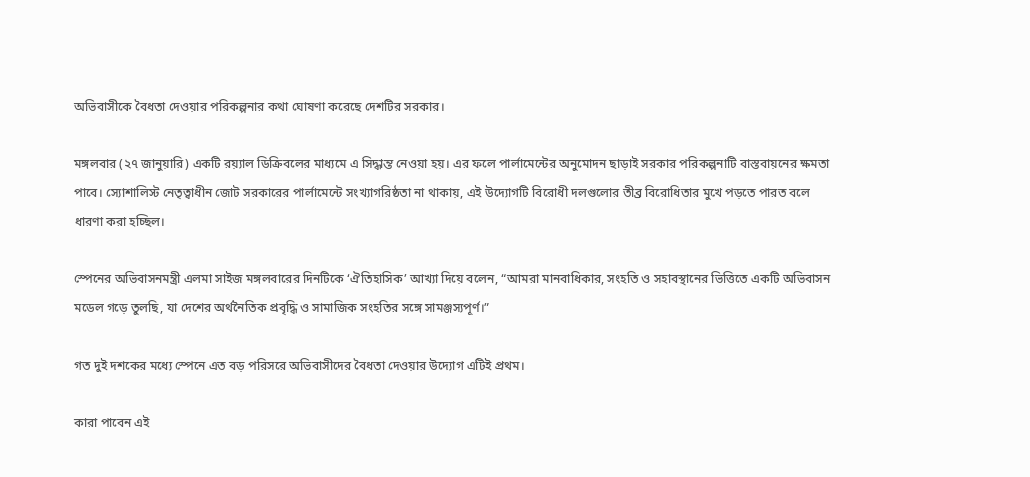অভিবাসীকে বৈধতা দেওয়ার পরিকল্পনার কথা ঘোষণা করেছে দেশটির সরকার।

মঙ্গলবার (২৭ জানুয়ারি) একটি রয়্যাল ডিক্রিবলের মাধ্যমে এ সিদ্ধান্ত নেওয়া হয়। এর ফলে পার্লামেন্টের অনুমোদন ছাড়াই সরকার পরিকল্পনাটি বাস্তবায়নের ক্ষমতা পাবে। স্যোশালিস্ট নেতৃত্বাধীন জোট সরকারের পার্লামেন্টে সংখ্যাগরিষ্ঠতা না থাকায়, এই উদ্যোগটি বিরোধী দলগুলোর তীব্র বিরোধিতার মুখে পড়তে পারত বলে ধারণা করা হচ্ছিল।

স্পেনের অভিবাসনমন্ত্রী এলমা সাইজ মঙ্গলবারের দিনটিকে ‘ঐতিহাসিক’ আখ্যা দিয়ে বলেন, “আমরা মানবাধিকার, সংহতি ও সহাবস্থানের ভিত্তিতে একটি অভিবাসন মডেল গড়ে তুলছি, যা দেশের অর্থনৈতিক প্রবৃদ্ধি ও সামাজিক সংহতির সঙ্গে সামঞ্জস্যপূর্ণ।”

গত দুই দশকের মধ্যে স্পেনে এত বড় পরিসরে অভিবাসীদের বৈধতা দেওয়ার উদ্যোগ এটিই প্রথম।

কারা পাবেন এই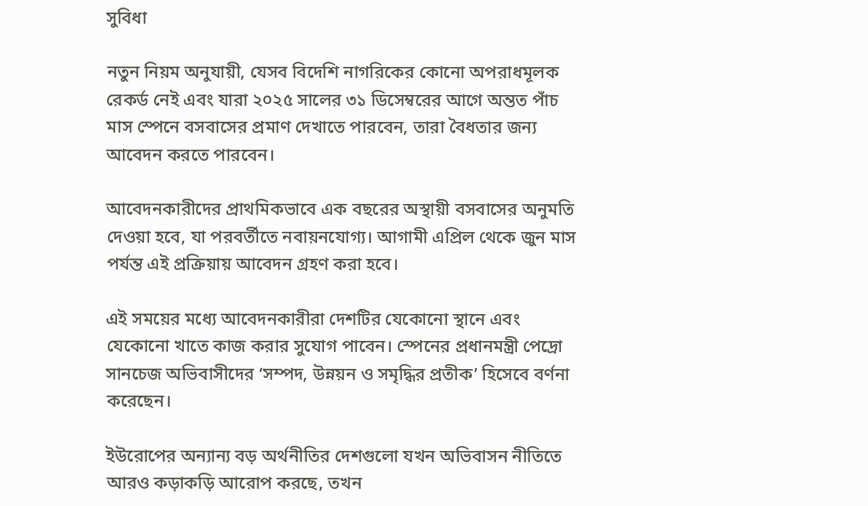সুবিধা

নতুন নিয়ম অনুযায়ী, যেসব বিদেশি নাগরিকের কোনো অপরাধমূলক রেকর্ড নেই এবং যারা ২০২৫ সালের ৩১ ডিসেম্বরের আগে অন্তত পাঁচ মাস স্পেনে বসবাসের প্রমাণ দেখাতে পারবেন, তারা বৈধতার জন্য আবেদন করতে পারবেন।

আবেদনকারীদের প্রাথমিকভাবে এক বছরের অস্থায়ী বসবাসের অনুমতি দেওয়া হবে, যা পরবর্তীতে নবায়নযোগ্য। আগামী এপ্রিল থেকে জুন মাস পর্যন্ত এই প্রক্রিয়ায় আবেদন গ্রহণ করা হবে।

এই সময়ের মধ্যে আবেদনকারীরা দেশটির যেকোনো স্থানে এবং যেকোনো খাতে কাজ করার সুযোগ পাবেন। স্পেনের প্রধানমন্ত্রী পেদ্রো সানচেজ অভিবাসীদের ‘সম্পদ, উন্নয়ন ও সমৃদ্ধির প্রতীক’ হিসেবে বর্ণনা করেছেন।

ইউরোপের অন্যান্য বড় অর্থনীতির দেশগুলো যখন অভিবাসন নীতিতে আরও কড়াকড়ি আরোপ করছে, তখন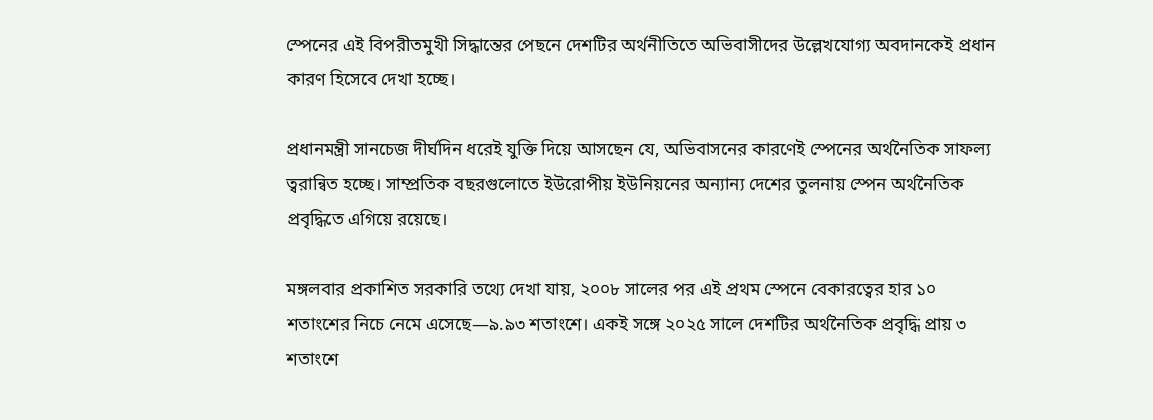স্পেনের এই বিপরীতমুখী সিদ্ধান্তের পেছনে দেশটির অর্থনীতিতে অভিবাসীদের উল্লেখযোগ্য অবদানকেই প্রধান কারণ হিসেবে দেখা হচ্ছে।

প্রধানমন্ত্রী সানচেজ দীর্ঘদিন ধরেই যুক্তি দিয়ে আসছেন যে, অভিবাসনের কারণেই স্পেনের অর্থনৈতিক সাফল্য ত্বরান্বিত হচ্ছে। সাম্প্রতিক বছরগুলোতে ইউরোপীয় ইউনিয়নের অন্যান্য দেশের তুলনায় স্পেন অর্থনৈতিক প্রবৃদ্ধিতে এগিয়ে রয়েছে।

মঙ্গলবার প্রকাশিত সরকারি তথ্যে দেখা যায়, ২০০৮ সালের পর এই প্রথম স্পেনে বেকারত্বের হার ১০ শতাংশের নিচে নেমে এসেছে—৯.৯৩ শতাংশে। একই সঙ্গে ২০২৫ সালে দেশটির অর্থনৈতিক প্রবৃদ্ধি প্রায় ৩ শতাংশে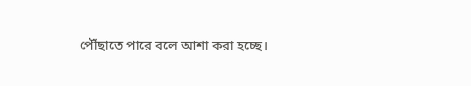পৌঁছাতে পারে বলে আশা করা হচ্ছে।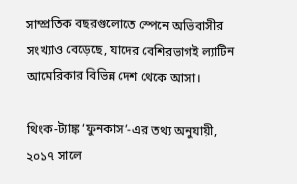সাম্প্রতিক বছরগুলোতে স্পেনে অভিবাসীর সংখ্যাও বেড়েছে, যাদের বেশিরভাগই ল্যাটিন আমেরিকার বিভিন্ন দেশ থেকে আসা।

থিংক-ট্যাঙ্ক ‘ফুনকাস’-এর তথ্য অনুযায়ী, ২০১৭ সালে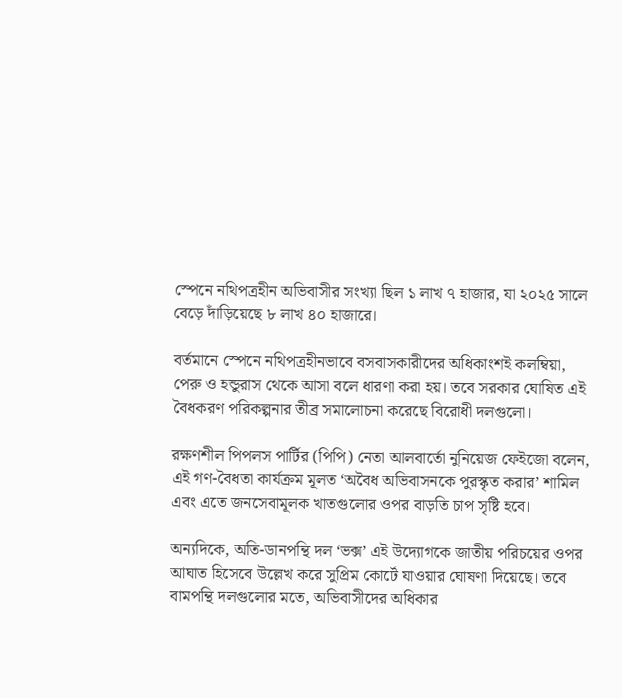স্পেনে নথিপত্রহীন অভিবাসীর সংখ্যা ছিল ১ লাখ ৭ হাজার, যা ২০২৫ সালে বেড়ে দাঁড়িয়েছে ৮ লাখ ৪০ হাজারে।

বর্তমানে স্পেনে নথিপত্রহীনভাবে বসবাসকারীদের অধিকাংশই কলম্বিয়া, পেরু ও হন্ডুরাস থেকে আসা বলে ধারণা করা হয়। তবে সরকার ঘোষিত এই বৈধকরণ পরিকল্পনার তীব্র সমালোচনা করেছে বিরোধী দলগুলো।

রক্ষণশীল পিপলস পার্টির (পিপি) নেতা আলবার্তো নুনিয়েজ ফেইজো বলেন, এই গণ-বৈধতা কার্যক্রম মূলত ‘অবৈধ অভিবাসনকে পুরস্কৃত করার’ শামিল এবং এতে জনসেবামূলক খাতগুলোর ওপর বাড়তি চাপ সৃষ্টি হবে।

অন্যদিকে, অতি-ডানপন্থি দল ‘ভক্স’ এই উদ্যোগকে জাতীয় পরিচয়ের ওপর আঘাত হিসেবে উল্লেখ করে সুপ্রিম কোর্টে যাওয়ার ঘোষণা দিয়েছে। তবে বামপন্থি দলগুলোর মতে, অভিবাসীদের অধিকার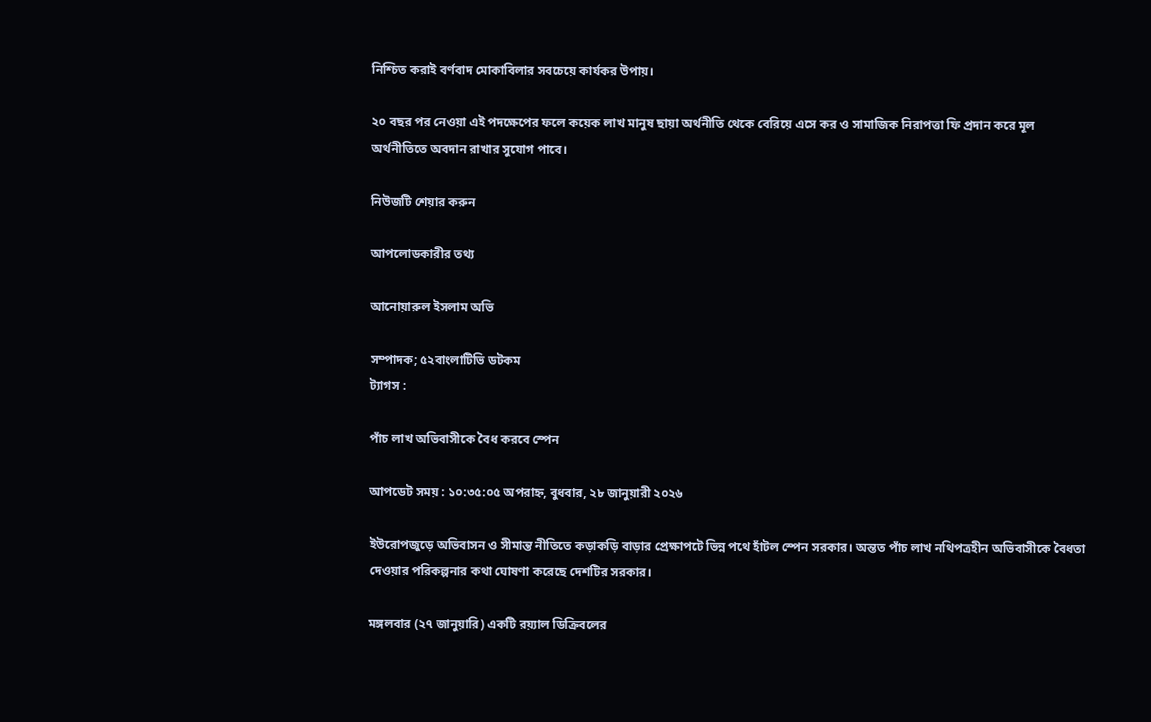নিশ্চিত করাই বর্ণবাদ মোকাবিলার সবচেয়ে কার্যকর উপায়।

২০ বছর পর নেওয়া এই পদক্ষেপের ফলে কয়েক লাখ মানুষ ছায়া অর্থনীতি থেকে বেরিয়ে এসে কর ও সামাজিক নিরাপত্তা ফি প্রদান করে মূল অর্থনীতিতে অবদান রাখার সুযোগ পাবে।

নিউজটি শেয়ার করুন

আপলোডকারীর তথ্য

আনোয়ারুল ইসলাম অভি

সম্পাদক; ৫২বাংলাটিভি ডটকম
ট্যাগস :

পাঁচ লাখ অভিবাসীকে বৈধ করবে স্পেন

আপডেট সময় : ১০:৩৫:০৫ অপরাহ্ন, বুধবার, ২৮ জানুয়ারী ২০২৬

ইউরোপজুড়ে অভিবাসন ও সীমান্ত নীতিতে কড়াকড়ি বাড়ার প্রেক্ষাপটে ভিন্ন পথে হাঁটল স্পেন সরকার। অন্তত পাঁচ লাখ নথিপত্রহীন অভিবাসীকে বৈধতা দেওয়ার পরিকল্পনার কথা ঘোষণা করেছে দেশটির সরকার।

মঙ্গলবার (২৭ জানুয়ারি) একটি রয়্যাল ডিক্রিবলের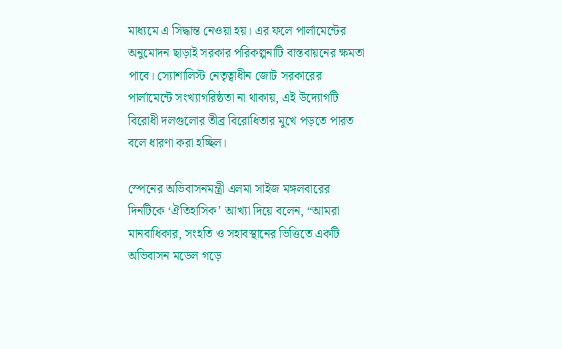মাধ্যমে এ সিদ্ধান্ত নেওয়া হয়। এর ফলে পার্লামেন্টের অনুমোদন ছাড়াই সরকার পরিকল্পনাটি বাস্তবায়নের ক্ষমতা পাবে। স্যোশালিস্ট নেতৃত্বাধীন জোট সরকারের পার্লামেন্টে সংখ্যাগরিষ্ঠতা না থাকায়, এই উদ্যোগটি বিরোধী দলগুলোর তীব্র বিরোধিতার মুখে পড়তে পারত বলে ধারণা করা হচ্ছিল।

স্পেনের অভিবাসনমন্ত্রী এলমা সাইজ মঙ্গলবারের দিনটিকে ‘ঐতিহাসিক’ আখ্যা দিয়ে বলেন, “আমরা মানবাধিকার, সংহতি ও সহাবস্থানের ভিত্তিতে একটি অভিবাসন মডেল গড়ে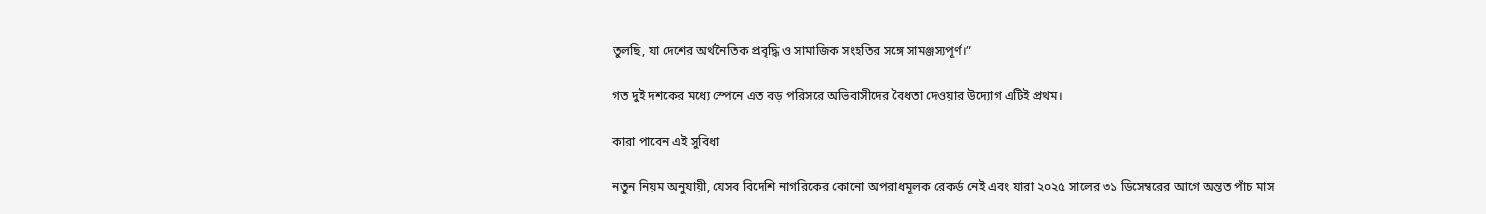তুলছি, যা দেশের অর্থনৈতিক প্রবৃদ্ধি ও সামাজিক সংহতির সঙ্গে সামঞ্জস্যপূর্ণ।”

গত দুই দশকের মধ্যে স্পেনে এত বড় পরিসরে অভিবাসীদের বৈধতা দেওয়ার উদ্যোগ এটিই প্রথম।

কারা পাবেন এই সুবিধা

নতুন নিয়ম অনুযায়ী, যেসব বিদেশি নাগরিকের কোনো অপরাধমূলক রেকর্ড নেই এবং যারা ২০২৫ সালের ৩১ ডিসেম্বরের আগে অন্তত পাঁচ মাস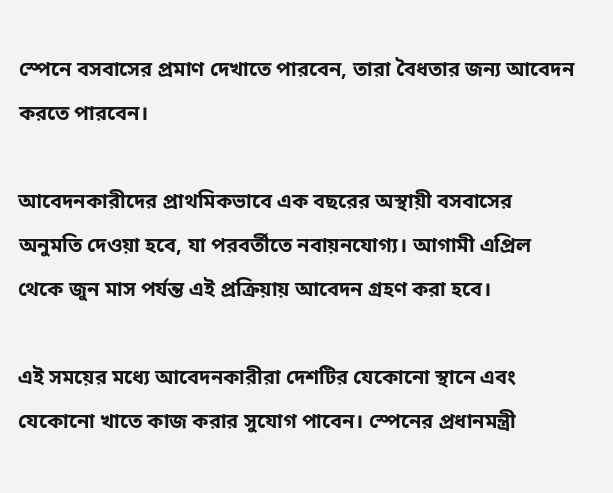স্পেনে বসবাসের প্রমাণ দেখাতে পারবেন, তারা বৈধতার জন্য আবেদন করতে পারবেন।

আবেদনকারীদের প্রাথমিকভাবে এক বছরের অস্থায়ী বসবাসের অনুমতি দেওয়া হবে, যা পরবর্তীতে নবায়নযোগ্য। আগামী এপ্রিল থেকে জুন মাস পর্যন্ত এই প্রক্রিয়ায় আবেদন গ্রহণ করা হবে।

এই সময়ের মধ্যে আবেদনকারীরা দেশটির যেকোনো স্থানে এবং যেকোনো খাতে কাজ করার সুযোগ পাবেন। স্পেনের প্রধানমন্ত্রী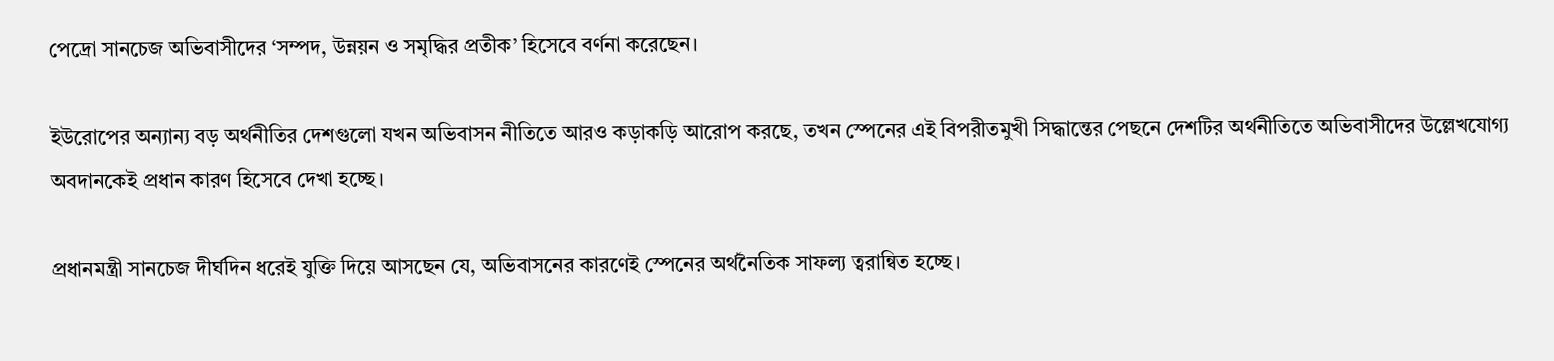পেদ্রো সানচেজ অভিবাসীদের ‘সম্পদ, উন্নয়ন ও সমৃদ্ধির প্রতীক’ হিসেবে বর্ণনা করেছেন।

ইউরোপের অন্যান্য বড় অর্থনীতির দেশগুলো যখন অভিবাসন নীতিতে আরও কড়াকড়ি আরোপ করছে, তখন স্পেনের এই বিপরীতমুখী সিদ্ধান্তের পেছনে দেশটির অর্থনীতিতে অভিবাসীদের উল্লেখযোগ্য অবদানকেই প্রধান কারণ হিসেবে দেখা হচ্ছে।

প্রধানমন্ত্রী সানচেজ দীর্ঘদিন ধরেই যুক্তি দিয়ে আসছেন যে, অভিবাসনের কারণেই স্পেনের অর্থনৈতিক সাফল্য ত্বরান্বিত হচ্ছে।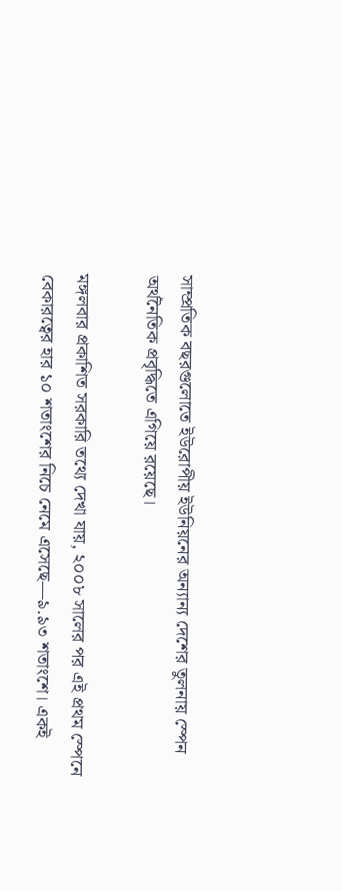সাম্প্রতিক বছরগুলোতে ইউরোপীয় ইউনিয়নের অন্যান্য দেশের তুলনায় স্পেন অর্থনৈতিক প্রবৃদ্ধিতে এগিয়ে রয়েছে।

মঙ্গলবার প্রকাশিত সরকারি তথ্যে দেখা যায়, ২০০৮ সালের পর এই প্রথম স্পেনে বেকারত্বের হার ১০ শতাংশের নিচে নেমে এসেছে—৯.৯৩ শতাংশে। একই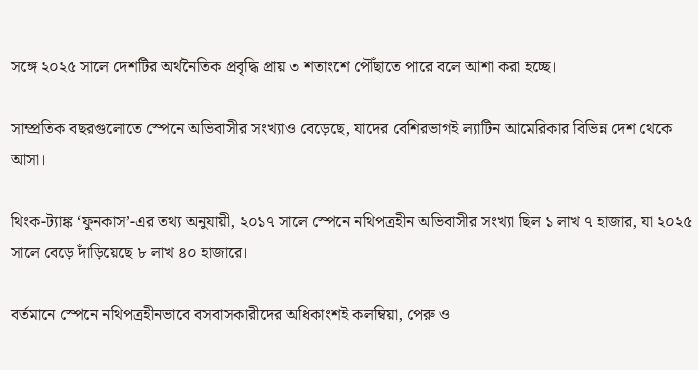সঙ্গে ২০২৫ সালে দেশটির অর্থনৈতিক প্রবৃদ্ধি প্রায় ৩ শতাংশে পৌঁছাতে পারে বলে আশা করা হচ্ছে।

সাম্প্রতিক বছরগুলোতে স্পেনে অভিবাসীর সংখ্যাও বেড়েছে, যাদের বেশিরভাগই ল্যাটিন আমেরিকার বিভিন্ন দেশ থেকে আসা।

থিংক-ট্যাঙ্ক ‘ফুনকাস’-এর তথ্য অনুযায়ী, ২০১৭ সালে স্পেনে নথিপত্রহীন অভিবাসীর সংখ্যা ছিল ১ লাখ ৭ হাজার, যা ২০২৫ সালে বেড়ে দাঁড়িয়েছে ৮ লাখ ৪০ হাজারে।

বর্তমানে স্পেনে নথিপত্রহীনভাবে বসবাসকারীদের অধিকাংশই কলম্বিয়া, পেরু ও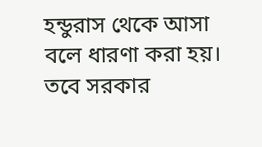হন্ডুরাস থেকে আসা বলে ধারণা করা হয়। তবে সরকার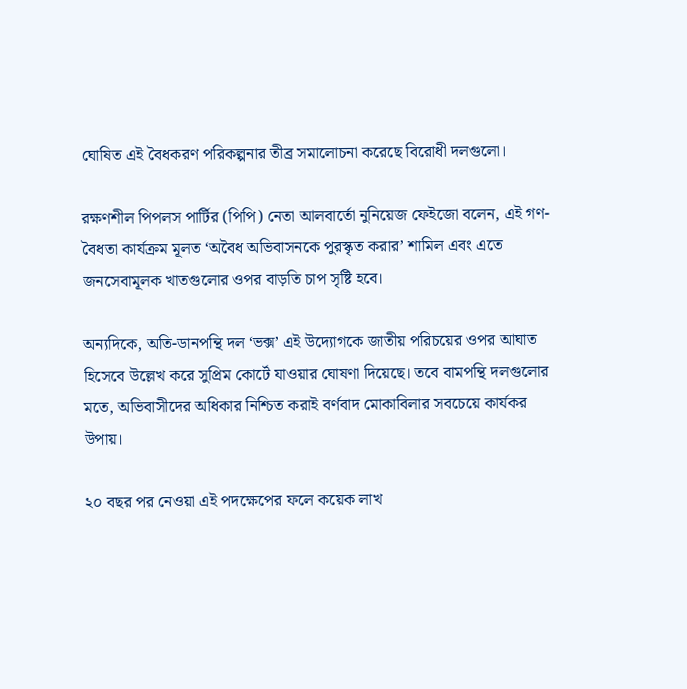ঘোষিত এই বৈধকরণ পরিকল্পনার তীব্র সমালোচনা করেছে বিরোধী দলগুলো।

রক্ষণশীল পিপলস পার্টির (পিপি) নেতা আলবার্তো নুনিয়েজ ফেইজো বলেন, এই গণ-বৈধতা কার্যক্রম মূলত ‘অবৈধ অভিবাসনকে পুরস্কৃত করার’ শামিল এবং এতে জনসেবামূলক খাতগুলোর ওপর বাড়তি চাপ সৃষ্টি হবে।

অন্যদিকে, অতি-ডানপন্থি দল ‘ভক্স’ এই উদ্যোগকে জাতীয় পরিচয়ের ওপর আঘাত হিসেবে উল্লেখ করে সুপ্রিম কোর্টে যাওয়ার ঘোষণা দিয়েছে। তবে বামপন্থি দলগুলোর মতে, অভিবাসীদের অধিকার নিশ্চিত করাই বর্ণবাদ মোকাবিলার সবচেয়ে কার্যকর উপায়।

২০ বছর পর নেওয়া এই পদক্ষেপের ফলে কয়েক লাখ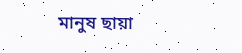মানুষ ছায়া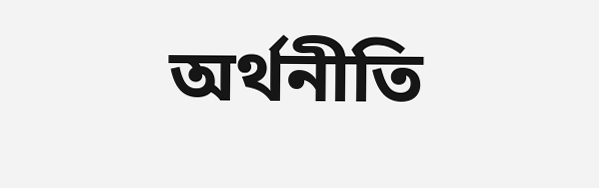অর্থনীতি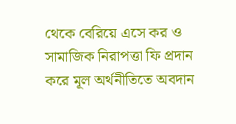থেকে বেরিয়ে এসে কর ও সামাজিক নিরাপত্তা ফি প্রদান করে মূল অর্থনীতিতে অবদান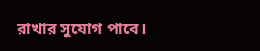রাখার সুযোগ পাবে।